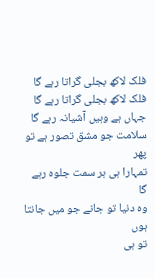فلک لاکھ بجلی گراتا رہے گا
فلک لاکھ بجلی گراتا رہے گا
جہاں ہے وہیں آشیانہ رہے گا
سلامت جو مشق تصور ہے تو پھر
تمہارا ہی ہر سمت جلوہ رہے گا
وہ دنیا تو جانے جو میں جانتا ہوں
تو ہی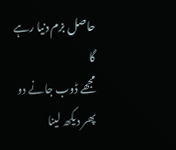حاصل بزم دنیا رہے گا
مجھے ڈوب جانے دو پھر دیکھ لینا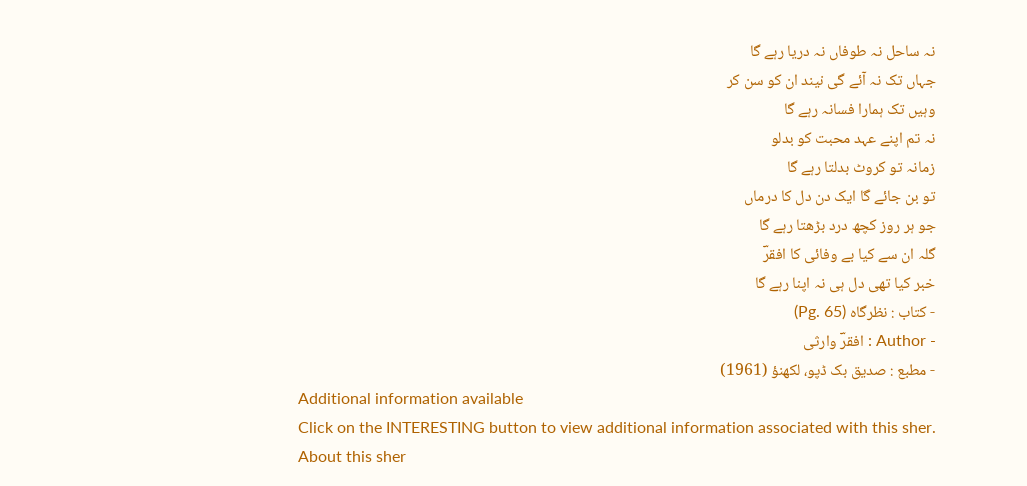نہ ساحل نہ طوفاں نہ دریا رہے گا
جہاں تک نہ آئے گی نیند ان کو سن کر
وہیں تک ہمارا فسانہ رہے گا
نہ تم اپنے عہد محبت کو بدلو
زمانہ تو کروٹ بدلتا رہے گا
تو بن جائے گا ایک دن دل کا درماں
جو ہر روز کچھ درد بڑھتا رہے گا
گلہ ان سے کیا بے وفائی کا افقرؔ
خبر کیا تھی دل ہی نہ اپنا رہے گا
- کتاب : نظرگاہ (Pg. 65)
- Author : افقرؔ وارثی
- مطبع : صدیق بک ڈپو، لکھنؤ (1961)
Additional information available
Click on the INTERESTING button to view additional information associated with this sher.
About this sher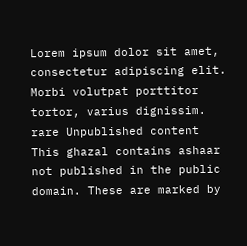Lorem ipsum dolor sit amet, consectetur adipiscing elit. Morbi volutpat porttitor tortor, varius dignissim.
rare Unpublished content
This ghazal contains ashaar not published in the public domain. These are marked by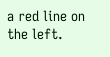a red line on the left.